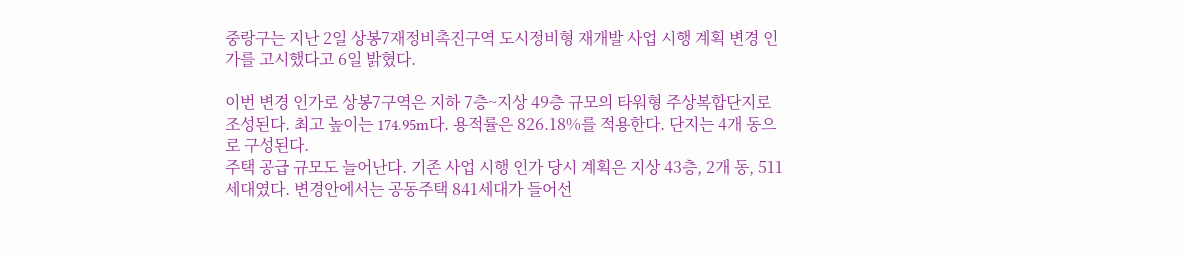중랑구는 지난 2일 상봉7재정비촉진구역 도시정비형 재개발 사업 시행 계획 변경 인가를 고시했다고 6일 밝혔다.

이번 변경 인가로 상봉7구역은 지하 7층~지상 49층 규모의 타워형 주상복합단지로 조성된다. 최고 높이는 174.95m다. 용적률은 826.18%를 적용한다. 단지는 4개 동으로 구성된다.
주택 공급 규모도 늘어난다. 기존 사업 시행 인가 당시 계획은 지상 43층, 2개 동, 511세대였다. 변경안에서는 공동주택 841세대가 들어선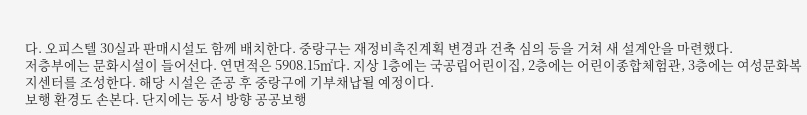다. 오피스텔 30실과 판매시설도 함께 배치한다. 중랑구는 재정비촉진계획 변경과 건축 심의 등을 거쳐 새 설계안을 마련했다.
저층부에는 문화시설이 들어선다. 연면적은 5908.15㎡다. 지상 1층에는 국공립어린이집, 2층에는 어린이종합체험관, 3층에는 여성문화복지센터를 조성한다. 해당 시설은 준공 후 중랑구에 기부채납될 예정이다.
보행 환경도 손본다. 단지에는 동서 방향 공공보행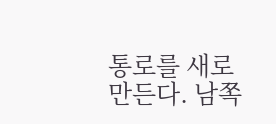통로를 새로 만든다. 남쪽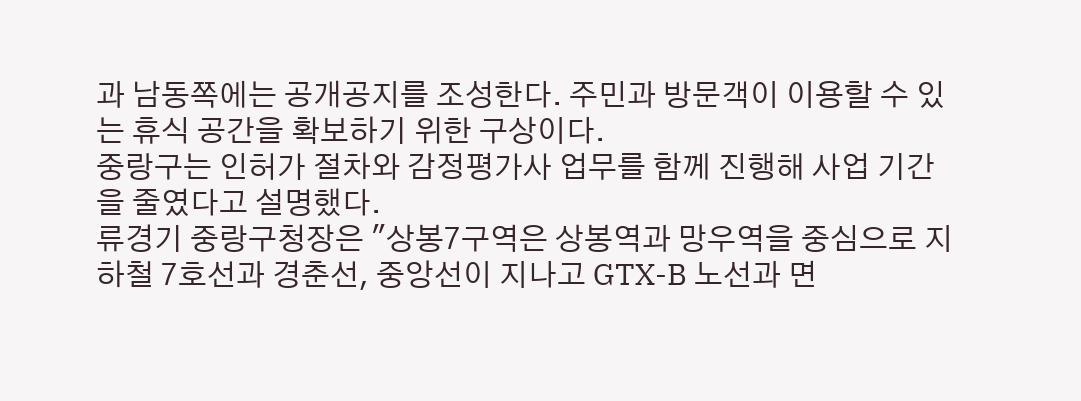과 남동쪽에는 공개공지를 조성한다. 주민과 방문객이 이용할 수 있는 휴식 공간을 확보하기 위한 구상이다.
중랑구는 인허가 절차와 감정평가사 업무를 함께 진행해 사업 기간을 줄였다고 설명했다.
류경기 중랑구청장은 "상봉7구역은 상봉역과 망우역을 중심으로 지하철 7호선과 경춘선, 중앙선이 지나고 GTX-B 노선과 면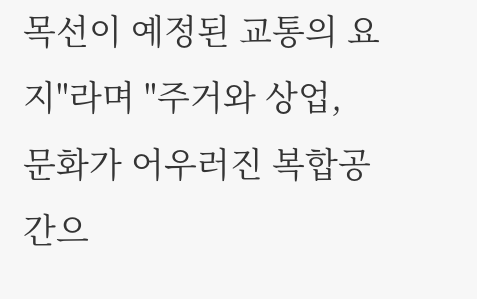목선이 예정된 교통의 요지"라며 "주거와 상업, 문화가 어우러진 복합공간으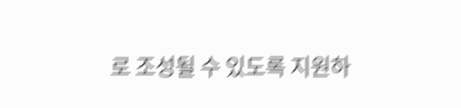로 조성될 수 있도록 지원하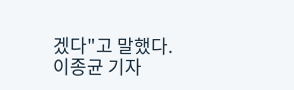겠다"고 말했다.
이종균 기자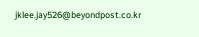jklee.jay526@beyondpost.co.kr